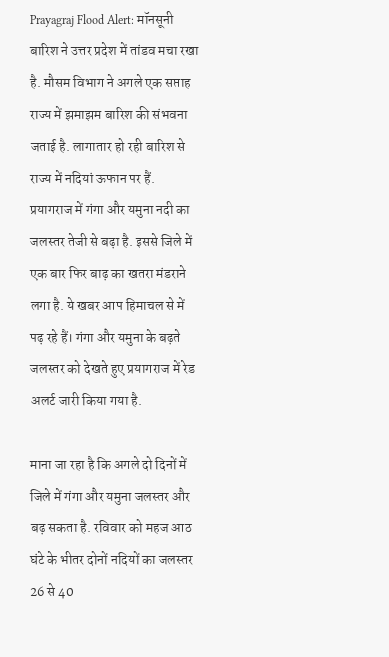Prayagraj Flood Alert: मॉनसूनी बारिश ने उत्तर प्रदेश में तांडव मचा रखा है. मौसम विभाग ने अगले एक सप्ताह राज्य में झमाझम बारिश की संभवना जताई है. लागातार हो रही बारिश से राज्य में नदियां ऊफान पर हैं. प्रयागराज में गंगा और यमुना नदी का जलस्तर तेजी से बढ़ा है. इससे जिले में एक बार फिर बाढ़ का खतरा मंडराने लगा है. ये खबर आप हिमाचल से में पढ़ रहे हैं। गंगा और यमुना के बढ़ते जलस्तर को देखते हुए प्रयागराज में रेड अलर्ट जारी किया गया है.

माना जा रहा है कि अगले दो दिनों में जिले में गंगा और यमुना जलस्तर और बढ़ सकता है. रविवार को महज आठ घंटे के भीतर दोनों नदियों का जलस्तर 26 से 40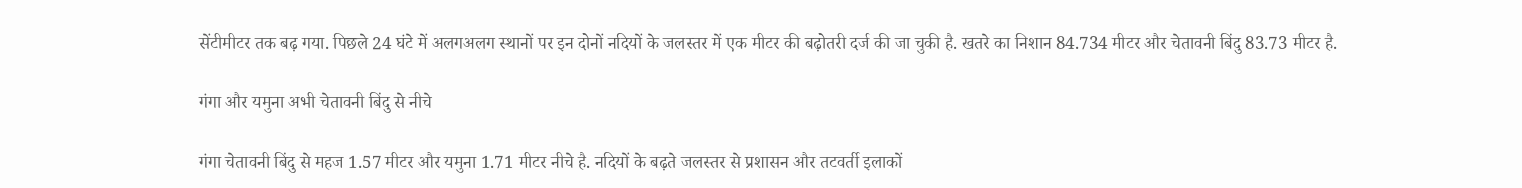सेंटीमीटर तक बढ़ गया. पिछले 24 घंटे में अलगअलग स्थानों पर इन दोनों नदियों के जलस्तर में एक मीटर की बढ़ोतरी दर्ज की जा चुकी है. खतरे का निशान 84.734 मीटर और चेतावनी बिंदु 83.73 मीटर है.

गंगा और यमुना अभी चेतावनी बिंदु से नीचे

गंगा चेतावनी बिंदु से महज 1.57 मीटर और यमुना 1.71 मीटर नीचे है. नदियों के बढ़ते जलस्तर से प्रशासन और तटवर्ती इलाकों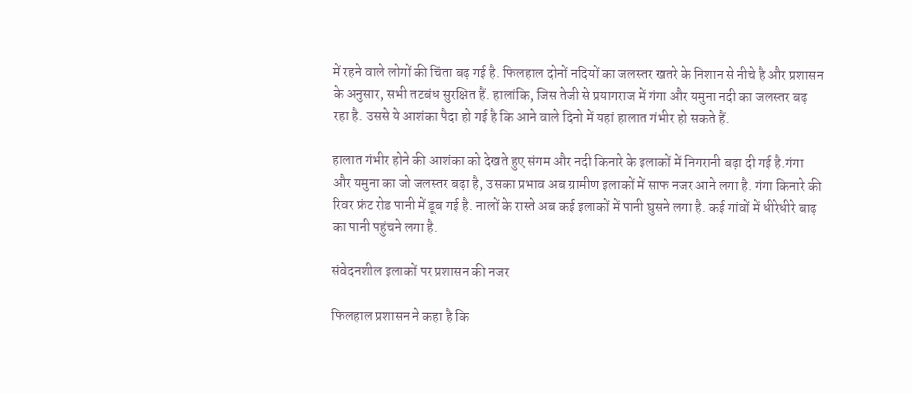में रहने वाले लोगों की चिंता बढ़ गई है. फिलहाल दोनों नदियों का जलस्तर खतरे के निशान से नीचे है और प्रशासन के अनुसार, सभी तटबंध सुरक्षित हैं. हालांकि, जिस तेजी से प्रयागराज में गंगा और यमुना नदी का जलस्तर बढ़ रहा है. उससे ये आशंका पैदा हो गई है कि आने वाले दिनो में यहां हालात गंभीर हो सकते हैं.

हालात गंभीर होने की आशंका को देखते हुए संगम और नदी किनारे के इलाकों में निगरानी बढ़ा दी गई है.गंगा और यमुना का जो जलस्तर बढ़ा है, उसका प्रभाव अब ग्रामीण इलाकों में साफ नजर आने लगा है. गंगा किनारे की रिवर फ्रंट रोड पानी में डूब गई है. नालों के रास्ते अब कई इलाकों में पानी घुसने लगा है. कई गांवों में धीरेधीरे बाढ़ का पानी पहुंचने लगा है.

संवेदनशील इलाकों पर प्रशासन की नजर

फिलहाल प्रशासन ने कहा है कि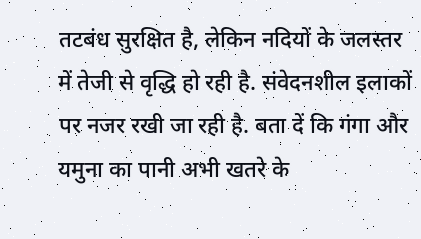तटबंध सुरक्षित है, लेकिन नदियों के जलस्तर में तेजी से वृद्धि हो रही है. संवेदनशील इलाकों पर नजर रखी जा रही है. बता दें कि गंगा और यमुना का पानी अभी खतरे के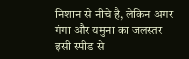निशान से नीचे है, लेकिन अगर गंगा और यमुना का जलस्तर इसी स्पीड से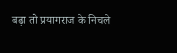बढ़ा तो प्रयागराज के निचले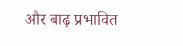और बाढ़ प्रभावित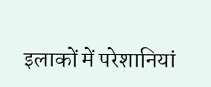इलाकों में परेशानियां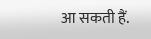आ सकती हैं.